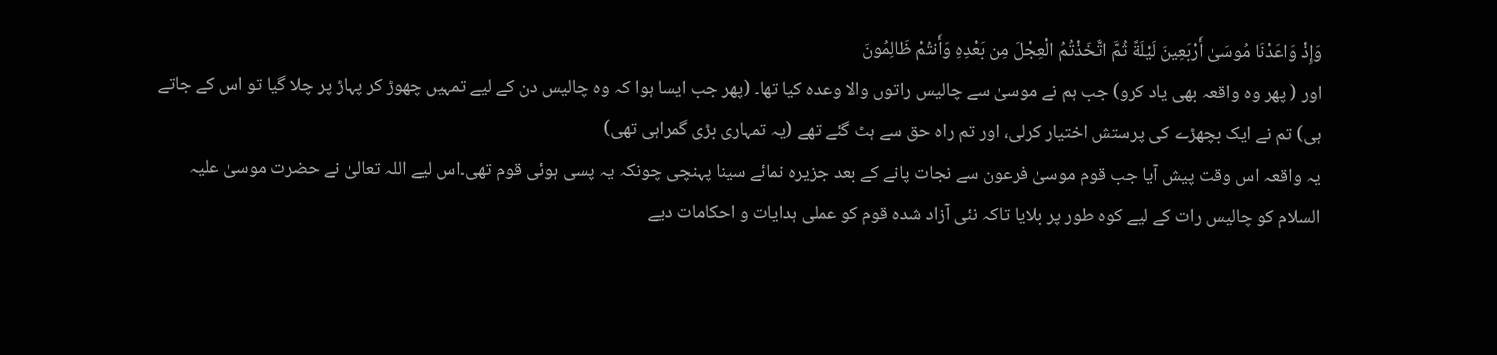وَإِذْ وَاعَدْنَا مُوسَىٰ أَرْبَعِينَ لَيْلَةً ثُمَّ اتَّخَذْتُمُ الْعِجْلَ مِن بَعْدِهِ وَأَنتُمْ ظَالِمُونَ
اور ( پھر وہ واقعہ بھی یاد کرو) جب ہم نے موسیٰ سے چالیس راتوں والا وعدہ کیا تھا۔ (پھر جب ایسا ہوا کہ وہ چالیس دن کے لیے تمہیں چھوڑ کر پہاڑ پر چلا گیا تو اس کے جاتے ہی) تم نے ایک بچھڑے کی پرستش اختیار کرلی، اور تم راہ حق سے ہٹ گئے تھے (یہ تمہاری بڑی گمراہی تھی)
یہ واقعہ اس وقت پیش آیا جب قوم موسیٰ فرعون سے نجات پانے کے بعد جزیرہ نمائے سینا پہنچی چونکہ یہ پسی ہوئی قوم تھی۔اس لیے اللہ تعالیٰ نے حضرت موسیٰ علیہ السلام کو چالیس رات کے لیے کوہ طور پر بلایا تاکہ نئی آزاد شدہ قوم کو عملی ہدایات و احکامات دیے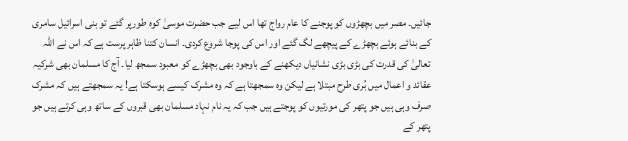جائیں۔ مصر میں بچھڑوں كو پوجنے کا عام رواج تھا اس لیے جب حضرت موسیٰ کوہ طورپر گئے تو بنی اسرائیل سامری کے بنائے ہوئے بچھڑے كے پیچھے لگ گئے اور اس کی پوجا شروع کردی۔ انسان کتنا ظاہر پرست ہے کہ اس نے اللہ تعالیٰ کی قدرت کی بڑی بڑی نشانیاں دیکھنے کے باوجود بھی بچھڑے کو معبود سمجھ لیا۔ آج کا مسلمان بھی شرکیہ عقائد و اعمال میں بُری طرح مبتلا ہے لیکن وہ سمجھتا ہے کہ وہ مشرک کیسے ہوسکتا ہے! یہ سمجھتے ہیں کہ مشرک صرف وہی ہیں جو پتھر کی مورتیوں کو پوجتے ہیں جب کہ یہ نام نہاد مسلمان بھی قبروں کے ساتھ وہی کرتے ہیں جو پتھر کے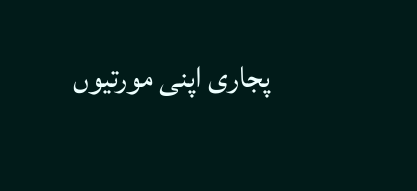پجاری اپنی مورتیوں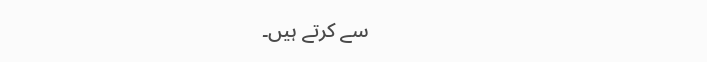سے کرتے ہیں۔